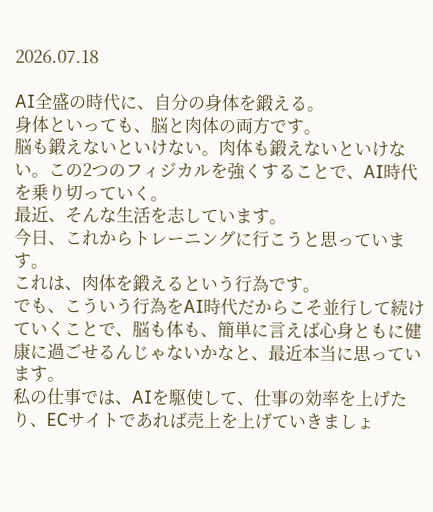2026.07.18

AI全盛の時代に、自分の身体を鍛える。
身体といっても、脳と肉体の両方です。
脳も鍛えないといけない。肉体も鍛えないといけない。この2つのフィジカルを強くすることで、AI時代を乗り切っていく。
最近、そんな生活を志しています。
今日、これからトレーニングに行こうと思っています。
これは、肉体を鍛えるという行為です。
でも、こういう行為をAI時代だからこそ並行して続けていくことで、脳も体も、簡単に言えば心身ともに健康に過ごせるんじゃないかなと、最近本当に思っています。
私の仕事では、AIを駆使して、仕事の効率を上げたり、ECサイトであれば売上を上げていきましょ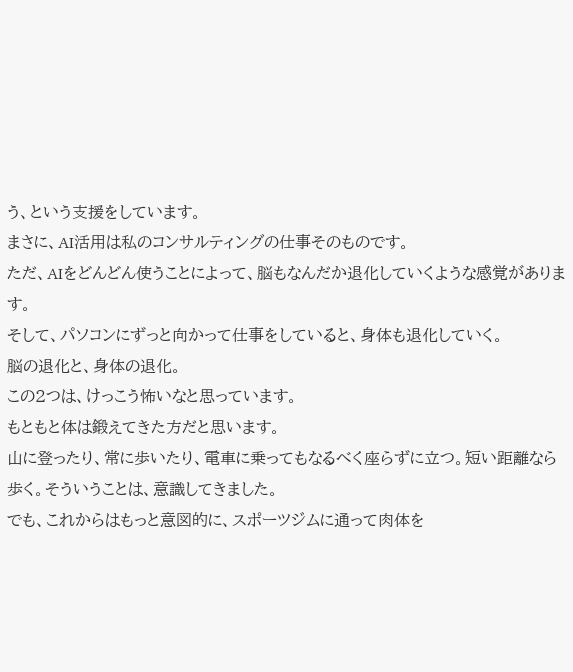う、という支援をしています。
まさに、AI活用は私のコンサルティングの仕事そのものです。
ただ、AIをどんどん使うことによって、脳もなんだか退化していくような感覚があります。
そして、パソコンにずっと向かって仕事をしていると、身体も退化していく。
脳の退化と、身体の退化。
この2つは、けっこう怖いなと思っています。
もともと体は鍛えてきた方だと思います。
山に登ったり、常に歩いたり、電車に乗ってもなるべく座らずに立つ。短い距離なら歩く。そういうことは、意識してきました。
でも、これからはもっと意図的に、スポーツジムに通って肉体を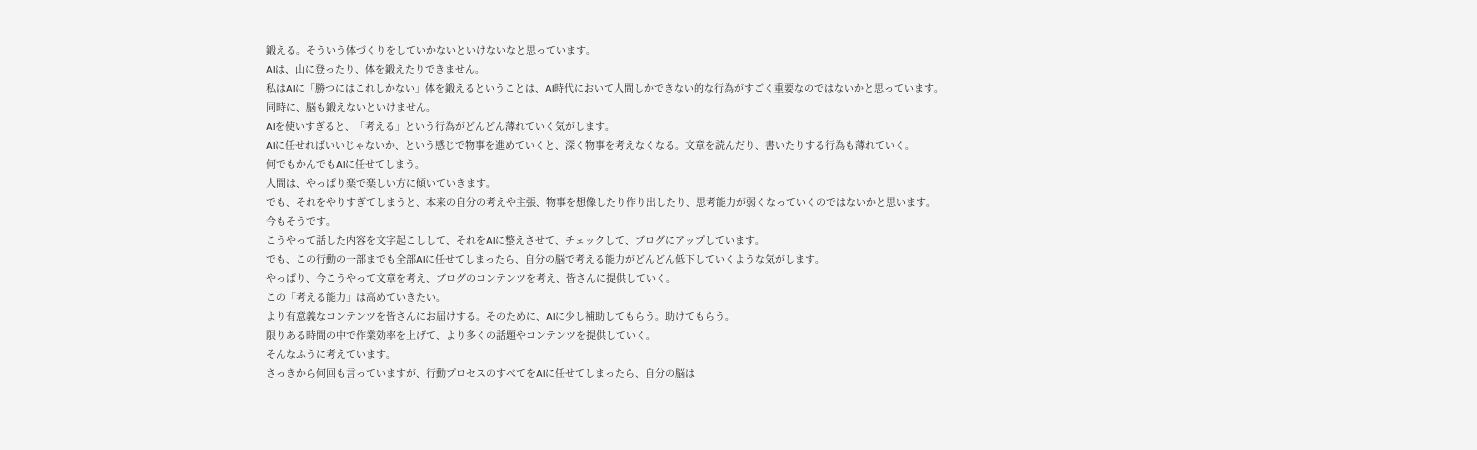鍛える。そういう体づくりをしていかないといけないなと思っています。
AIは、山に登ったり、体を鍛えたりできません。
私はAIに「勝つにはこれしかない」体を鍛えるということは、AI時代において人間しかできない的な行為がすごく重要なのではないかと思っています。
同時に、脳も鍛えないといけません。
AIを使いすぎると、「考える」という行為がどんどん薄れていく気がします。
AIに任せればいいじゃないか、という感じで物事を進めていくと、深く物事を考えなくなる。文章を読んだり、書いたりする行為も薄れていく。
何でもかんでもAIに任せてしまう。
人間は、やっぱり楽で楽しい方に傾いていきます。
でも、それをやりすぎてしまうと、本来の自分の考えや主張、物事を想像したり作り出したり、思考能力が弱くなっていくのではないかと思います。
今もそうです。
こうやって話した内容を文字起こしして、それをAIに整えさせて、チェックして、ブログにアップしています。
でも、この行動の一部までも全部AIに任せてしまったら、自分の脳で考える能力がどんどん低下していくような気がします。
やっぱり、今こうやって文章を考え、ブログのコンテンツを考え、皆さんに提供していく。
この「考える能力」は高めていきたい。
より有意義なコンテンツを皆さんにお届けする。そのために、AIに少し補助してもらう。助けてもらう。
限りある時間の中で作業効率を上げて、より多くの話題やコンテンツを提供していく。
そんなふうに考えています。
さっきから何回も言っていますが、行動プロセスのすべてをAIに任せてしまったら、自分の脳は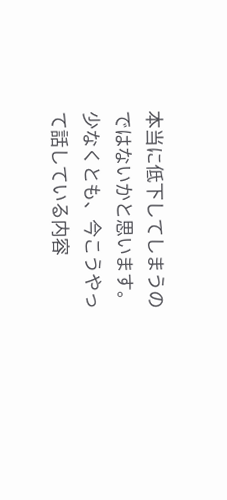本当に低下してしまうのではないかと思います。
少なくとも、今こうやって話している内容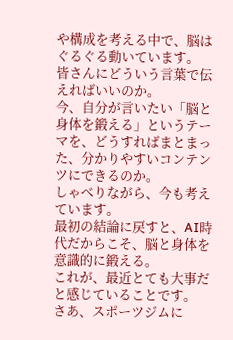や構成を考える中で、脳はぐるぐる動いています。
皆さんにどういう言葉で伝えればいいのか。
今、自分が言いたい「脳と身体を鍛える」というテーマを、どうすればまとまった、分かりやすいコンテンツにできるのか。
しゃべりながら、今も考えています。
最初の結論に戻すと、AI時代だからこそ、脳と身体を意識的に鍛える。
これが、最近とても大事だと感じていることです。
さあ、スポーツジムに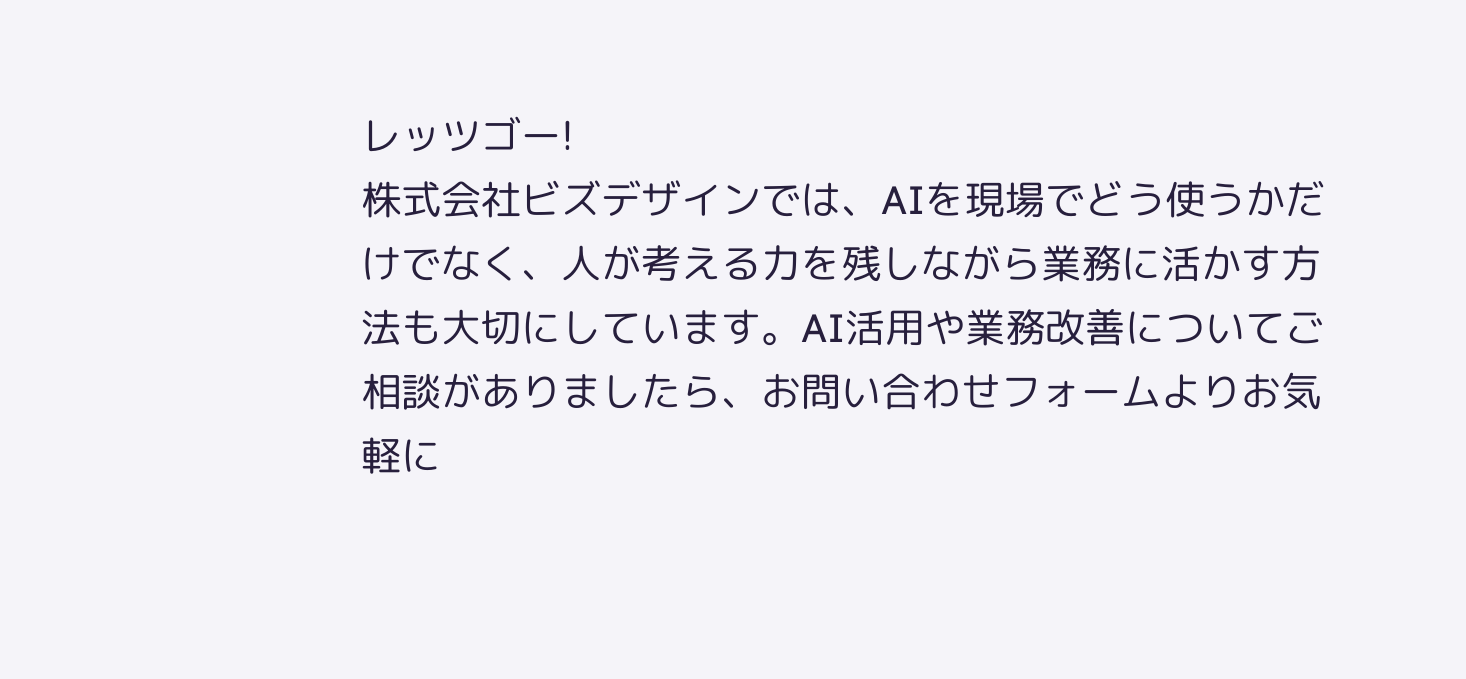レッツゴー!
株式会社ビズデザインでは、AIを現場でどう使うかだけでなく、人が考える力を残しながら業務に活かす方法も大切にしています。AI活用や業務改善についてご相談がありましたら、お問い合わせフォームよりお気軽に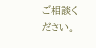ご相談ください。